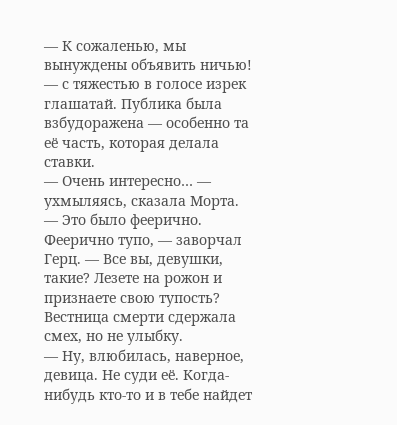— К сожаленью, мы вынуждены объявить ничью! — с тяжестью в голосе изрек глашатай. Публика была взбудоражена — особенно та её часть, которая делала ставки.
— Очень интересно… — ухмыляясь, сказала Морта.
— Это было феерично. Феерично тупо, — заворчал Герц. — Все вы, девушки, такие? Лезете на рожон и признаете свою тупость?
Вестница смерти сдержала смех, но не улыбку.
— Ну, влюбилась, наверное, девица. Не суди её. Когда-нибудь кто-то и в тебе найдет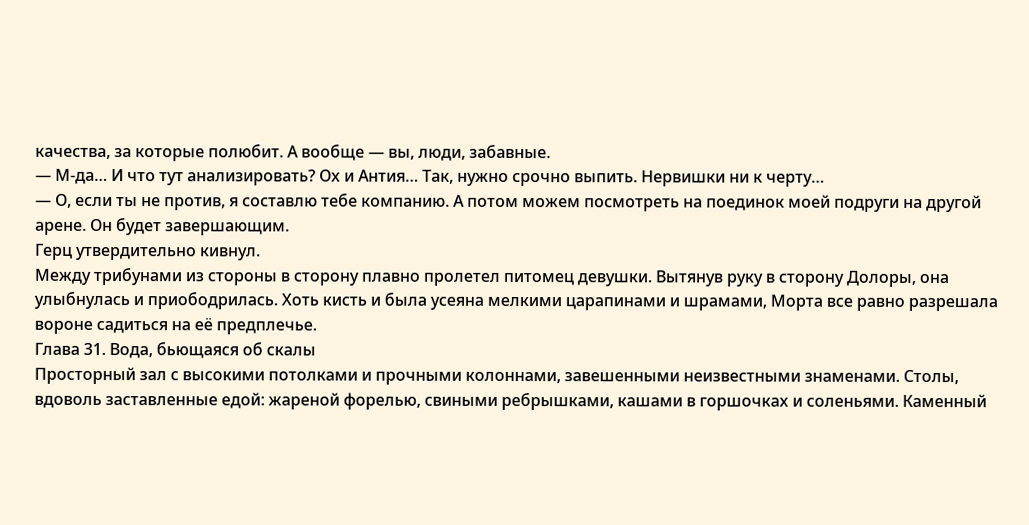качества, за которые полюбит. А вообще — вы, люди, забавные.
— М-да… И что тут анализировать? Ох и Антия… Так, нужно срочно выпить. Нервишки ни к черту…
— О, если ты не против, я составлю тебе компанию. А потом можем посмотреть на поединок моей подруги на другой арене. Он будет завершающим.
Герц утвердительно кивнул.
Между трибунами из стороны в сторону плавно пролетел питомец девушки. Вытянув руку в сторону Долоры, она улыбнулась и приободрилась. Хоть кисть и была усеяна мелкими царапинами и шрамами, Морта все равно разрешала вороне садиться на её предплечье.
Глава 31. Вода, бьющаяся об скалы
Просторный зал с высокими потолками и прочными колоннами, завешенными неизвестными знаменами. Столы, вдоволь заставленные едой: жареной форелью, свиными ребрышками, кашами в горшочках и соленьями. Каменный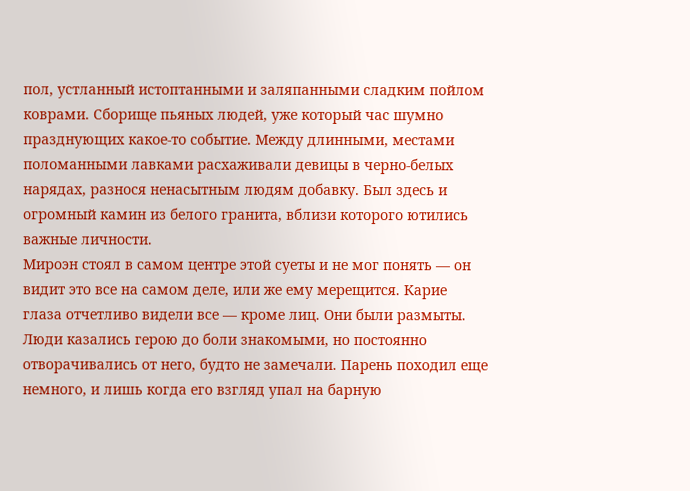пол, устланный истоптанными и заляпанными сладким пойлом коврами. Сборище пьяных людей, уже который час шумно празднующих какое-то событие. Между длинными, местами поломанными лавками расхаживали девицы в черно-белых нарядах, разнося ненасытным людям добавку. Был здесь и огромный камин из белого гранита, вблизи которого ютились важные личности.
Мироэн стоял в самом центре этой суеты и не мог понять — он видит это все на самом деле, или же ему мерещится. Карие глаза отчетливо видели все — кроме лиц. Они были размыты. Люди казались герою до боли знакомыми, но постоянно отворачивались от него, будто не замечали. Парень походил еще немного, и лишь когда его взгляд упал на барную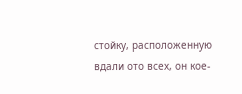стойку, расположенную вдали ото всех, он кое-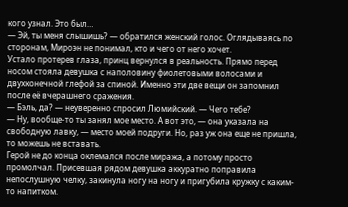кого узнал. Это был…
— Эй, ты меня слышишь? — обратился женский голос. Оглядываясь по сторонам, Мироэн не понимал, кто и чего от него хочет.
Устало протерев глаза, принц вернулся в реальность. Прямо перед носом стояла девушка с наполовину фиолетовыми волосами и двухконечной глефой за спиной. Именно эти две вещи он запомнил после её вчерашнего сражения.
— Бэль, да? — неуверенно спросил Люмийский. — Чего тебе?
— Ну, вообще-то ты занял мое место. А вот это, — она указала на свободную лавку, — место моей подруги. Но, раз уж она еще не пришла, то можешь не вставать.
Герой не до конца оклемался после миража, а потому просто промолчал. Присевшая рядом девушка аккуратно поправила непослушную челку, закинула ногу на ногу и пригубила кружку с каким-то напитком.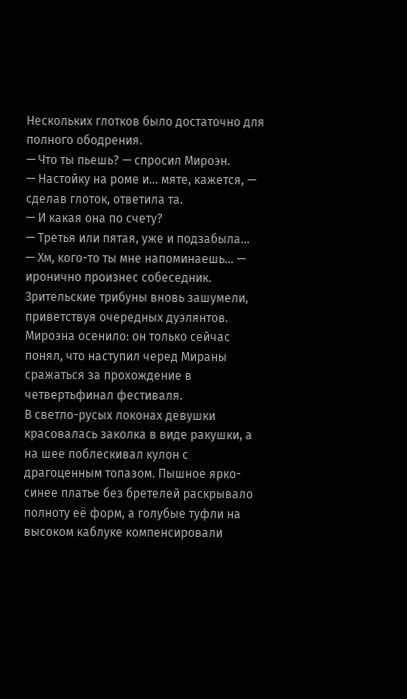Нескольких глотков было достаточно для полного ободрения.
— Что ты пьешь? — спросил Мироэн.
— Настойку на роме и… мяте, кажется, — сделав глоток, ответила та.
— И какая она по счету?
— Третья или пятая, уже и подзабыла…
— Хм, кого-то ты мне напоминаешь… — иронично произнес собеседник.
Зрительские трибуны вновь зашумели, приветствуя очередных дуэлянтов. Мироэна осенило: он только сейчас понял, что наступил черед Мираны сражаться за прохождение в четвертьфинал фестиваля.
В светло-русых локонах девушки красовалась заколка в виде ракушки, а на шее поблескивал кулон с драгоценным топазом. Пышное ярко-синее платье без бретелей раскрывало полноту её форм, а голубые туфли на высоком каблуке компенсировали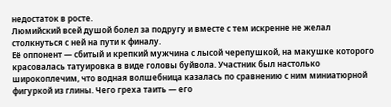недостаток в росте.
Люмийский всей душой болел за подругу и вместе с тем искренне не желал столкнуться с ней на пути к финалу.
Её оппонент — сбитый и крепкий мужчина с лысой черепушкой, на макушке которого красовалась татуировка в виде головы буйвола. Участник был настолько широкоплечим, что водная волшебница казалась по сравнению с ним миниатюрной фигуркой из глины. Чего греха таить — его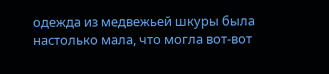одежда из медвежьей шкуры была настолько мала, что могла вот-вот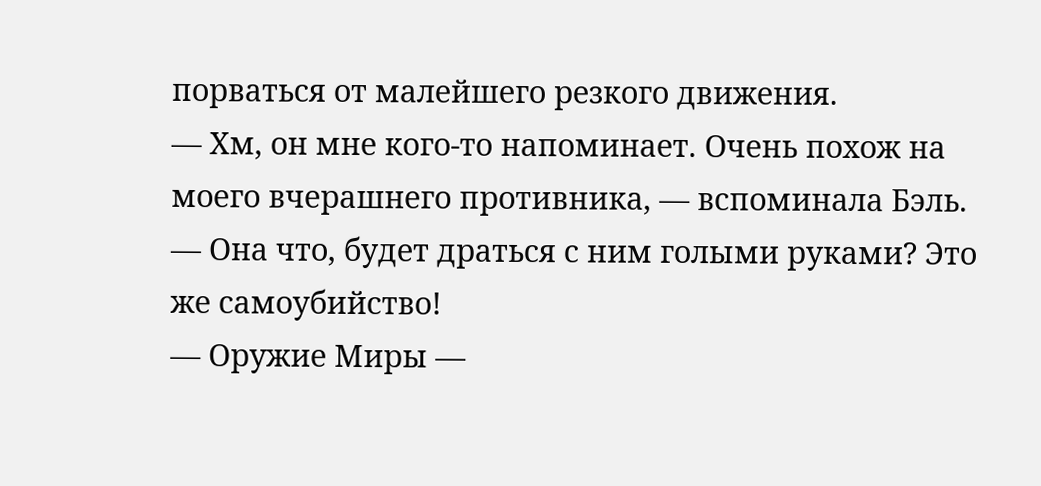порваться от малейшего резкого движения.
— Хм, он мне кого-то напоминает. Очень похож на моего вчерашнего противника, — вспоминала Бэль. — Она что, будет драться с ним голыми руками? Это же самоубийство!
— Оружие Миры —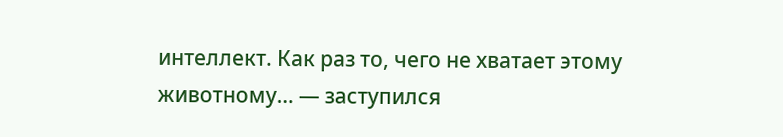интеллект. Как раз то, чего не хватает этому животному… — заступился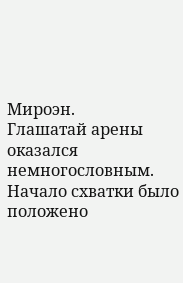Мироэн.
Глашатай арены оказался немногословным. Начало схватки было положено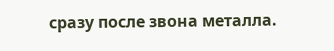сразу после звона металла.